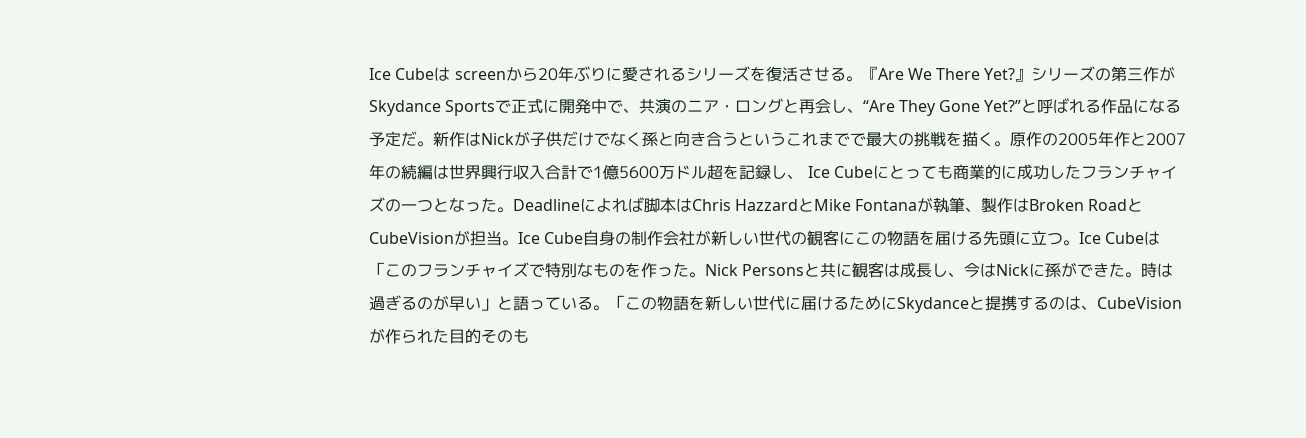Ice Cubeは screenから20年ぶりに愛されるシリーズを復活させる。『Are We There Yet?』シリーズの第三作がSkydance Sportsで正式に開発中で、共演のニア・ロングと再会し、“Are They Gone Yet?”と呼ばれる作品になる予定だ。新作はNickが子供だけでなく孫と向き合うというこれまでで最大の挑戦を描く。原作の2005年作と2007年の続編は世界興行収入合計で1億5600万ドル超を記録し、 Ice Cubeにとっても商業的に成功したフランチャイズの一つとなった。Deadlineによれば脚本はChris HazzardとMike Fontanaが執筆、製作はBroken RoadとCubeVisionが担当。Ice Cube自身の制作会社が新しい世代の観客にこの物語を届ける先頭に立つ。Ice Cubeは「このフランチャイズで特別なものを作った。Nick Personsと共に観客は成長し、今はNickに孫ができた。時は過ぎるのが早い」と語っている。「この物語を新しい世代に届けるためにSkydanceと提携するのは、CubeVisionが作られた目的そのも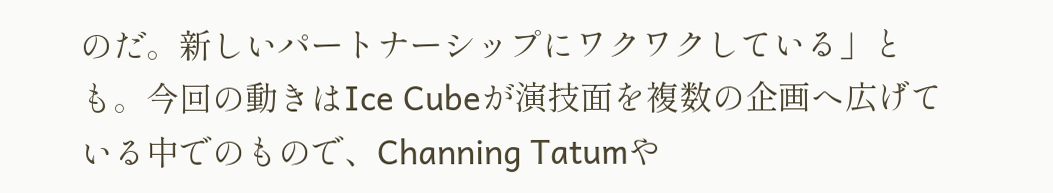のだ。新しいパートナーシップにワクワクしている」とも。今回の動きはIce Cubeが演技面を複数の企画へ広げている中でのもので、Channing Tatumや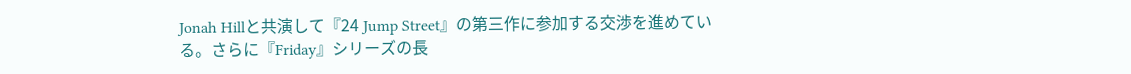Jonah Hillと共演して『24 Jump Street』の第三作に参加する交渉を進めている。さらに『Friday』シリーズの長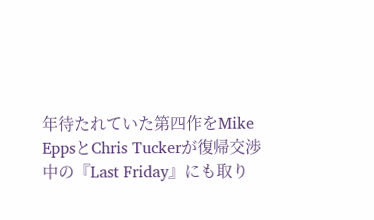年待たれていた第四作をMike EppsとChris Tuckerが復帰交渉中の『Last Friday』にも取り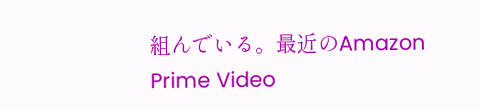組んでいる。最近のAmazon Prime Video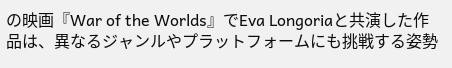の映画『War of the Worlds』でEva Longoriaと共演した作品は、異なるジャンルやプラットフォームにも挑戦する姿勢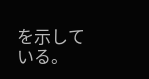を示している。